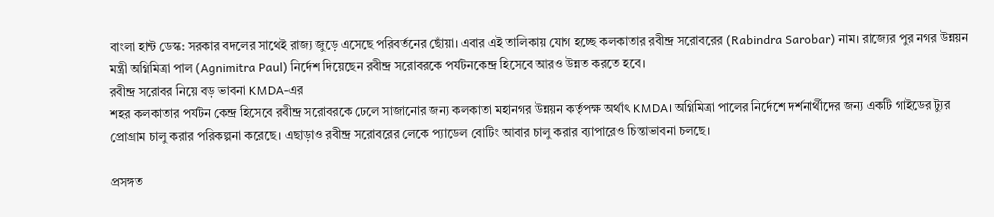বাংলা হান্ট ডেস্ক: সরকার বদলের সাথেই রাজ্য জুড়ে এসেছে পরিবর্তনের ছোঁয়া। এবার এই তালিকায় যোগ হচ্ছে কলকাতার রবীন্দ্র সরোবরের (Rabindra Sarobar) নাম। রাজ্যের পুর নগর উন্নয়ন মন্ত্রী অগ্নিমিত্রা পাল (Agnimitra Paul) নির্দেশ দিয়েছেন রবীন্দ্র সরোবরকে পর্যটনকেন্দ্র হিসেবে আরও উন্নত করতে হবে।
রবীন্দ্র সরোবর নিয়ে বড় ভাবনা KMDA-এর
শহর কলকাতার পর্যটন কেন্দ্র হিসেবে রবীন্দ্র সরোবরকে ঢেলে সাজানোর জন্য কলকাতা মহানগর উন্নয়ন কর্তৃপক্ষ অর্থাৎ KMDA। অগ্নিমিত্রা পালের নির্দেশে দর্শনার্থীদের জন্য একটি গাইডের ট্যুর প্রোগ্রাম চালু করার পরিকল্পনা করেছে। এছাড়াও রবীন্দ্র সরোবরের লেকে প্যাডেল বোটিং আবার চালু করার ব্যাপারেও চিন্তাভাবনা চলছে।

প্রসঙ্গত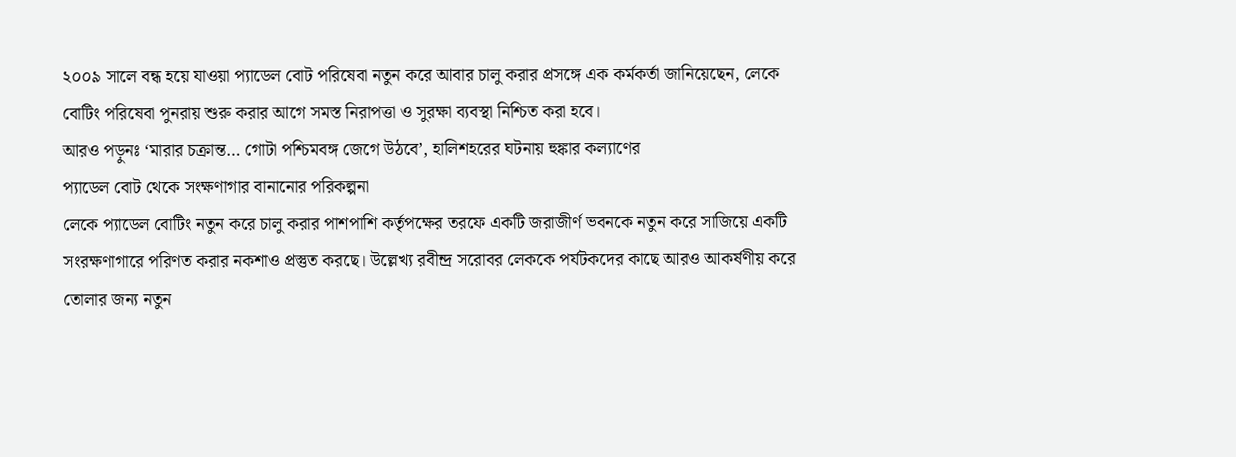২০০৯ সালে বন্ধ হয়ে যাওয়া প্যাডেল বোট পরিষেবা নতুন করে আবার চালু করার প্রসঙ্গে এক কর্মকর্তা জানিয়েছেন, লেকে বোটিং পরিষেবা পুনরায় শুরু করার আগে সমস্ত নিরাপত্তা ও সুরক্ষা ব্যবস্থা নিশ্চিত করা হবে।
আরও পড়ুনঃ ‘মারার চক্রান্ত… গোটা পশ্চিমবঙ্গ জেগে উঠবে’, হালিশহরের ঘটনায় হুঙ্কার কল্যাণের
প্যাডেল বোট থেকে সংক্ষণাগার বানানোর পরিকল্পনা
লেকে প্যাডেল বোটিং নতুন করে চালু করার পাশপাশি কর্তৃপক্ষের তরফে একটি জরাজীর্ণ ভবনকে নতুন করে সাজিয়ে একটি সংরক্ষণাগারে পরিণত করার নকশাও প্রস্তুত করছে। উল্লেখ্য রবীন্দ্র সরোবর লেককে পর্যটকদের কাছে আরও আকর্ষণীয় করে তোলার জন্য নতুন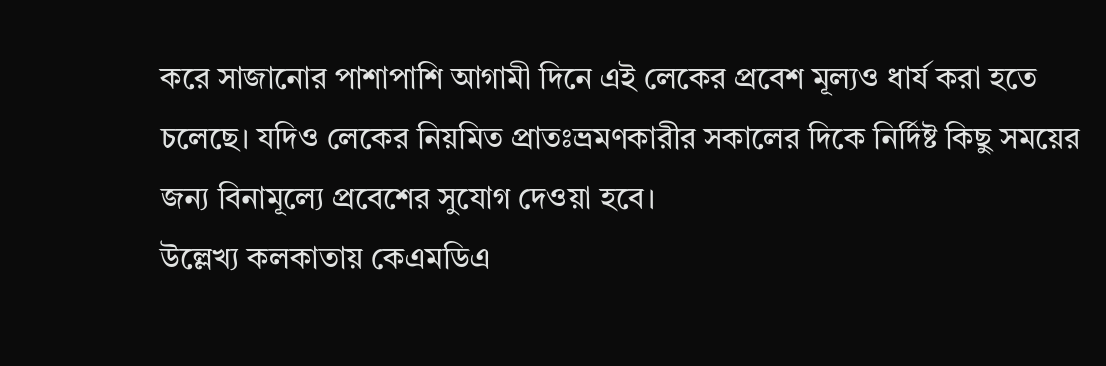করে সাজানোর পাশাপাশি আগামী দিনে এই লেকের প্রবেশ মূল্যও ধার্য করা হতে চলেছে। যদিও লেকের নিয়মিত প্রাতঃভ্রমণকারীর সকালের দিকে নির্দিষ্ট কিছু সময়ের জন্য বিনামূল্যে প্রবেশের সুযোগ দেওয়া হবে।
উল্লেখ্য কলকাতায় কেএমডিএ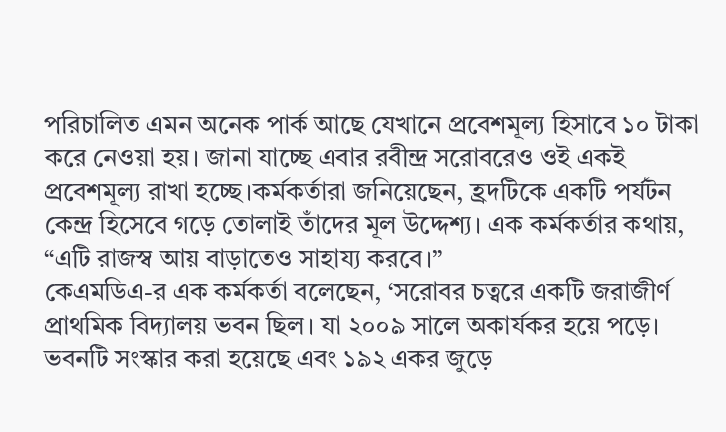পরিচালিত এমন অনেক পার্ক আছে যেখানে প্রবেশমূল্য হিসাবে ১০ টাকা করে নেওয়া হয়। জানা যাচ্ছে এবার রবীন্দ্র সরোবরেও ওই একই প্রবেশমূল্য রাখা হচ্ছে।কর্মকর্তারা জনিয়েছেন, হ্রদটিকে একটি পর্যটন কেন্দ্র হিসেবে গড়ে তোলাই তাঁদের মূল উদ্দেশ্য। এক কর্মকর্তার কথায়, “এটি রাজস্ব আয় বাড়াতেও সাহায্য করবে।”
কেএমডিএ-র এক কর্মকর্তা বলেছেন, ‘সরোবর চত্বরে একটি জরাজীর্ণ প্রাথমিক বিদ্যালয় ভবন ছিল। যা ২০০৯ সালে অকার্যকর হয়ে পড়ে। ভবনটি সংস্কার করা হয়েছে এবং ১৯২ একর জুড়ে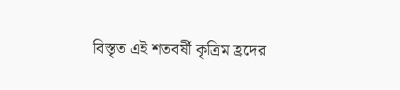বিস্তৃত এই শতবর্ষী কৃত্রিম হ্রদের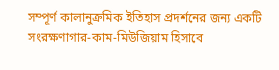সম্পূর্ণ কালানুক্রমিক ইতিহাস প্রদর্শনের জন্য একটি সংরক্ষণাগার-কাম-মিউজিয়াম হিসাবে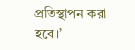প্রতিস্থাপন করা হবে।’